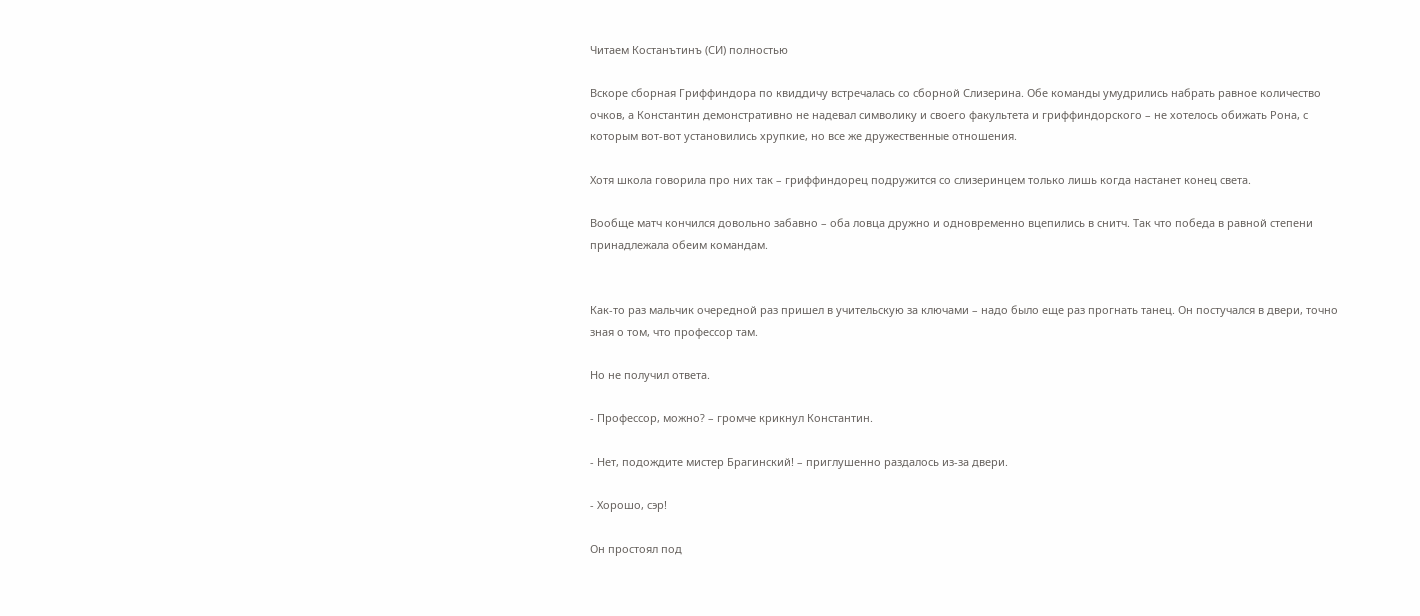Читаем Костанътинъ (СИ) полностью

Вскоре сборная Гриффиндора по квиддичу встречалась со сборной Слизерина. Обе команды умудрились набрать равное количество очков, а Константин демонстративно не надевал символику и своего факультета и гриффиндорского – не хотелось обижать Рона, с которым вот-вот установились хрупкие, но все же дружественные отношения.

Хотя школа говорила про них так – гриффиндорец подружится со слизеринцем только лишь когда настанет конец света.

Вообще матч кончился довольно забавно – оба ловца дружно и одновременно вцепились в снитч. Так что победа в равной степени принадлежала обеим командам.


Как-то раз мальчик очередной раз пришел в учительскую за ключами – надо было еще раз прогнать танец. Он постучался в двери, точно зная о том, что профессор там.

Но не получил ответа.

- Профессор, можно? – громче крикнул Константин.

- Нет, подождите мистер Брагинский! – приглушенно раздалось из-за двери.

- Хорошо, сэр!

Он простоял под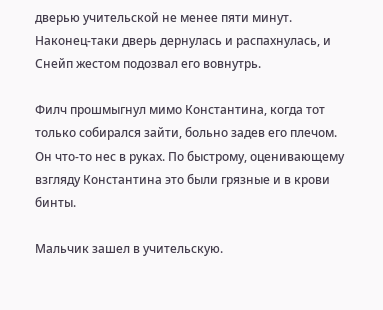дверью учительской не менее пяти минут. Наконец-таки дверь дернулась и распахнулась, и Снейп жестом подозвал его вовнутрь.

Филч прошмыгнул мимо Константина, когда тот только собирался зайти, больно задев его плечом. Он что-то нес в руках. По быстрому, оценивающему взгляду Константина это были грязные и в крови бинты.

Мальчик зашел в учительскую.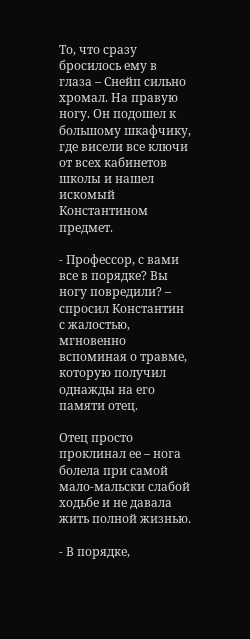То, что сразу бросилось ему в глаза – Снейп сильно хромал. На правую ногу. Он подошел к большому шкафчику, где висели все ключи от всех кабинетов школы и нашел искомый Константином предмет.

- Профессор, с вами все в порядке? Вы ногу повредили? – спросил Константин с жалостью, мгновенно вспоминая о травме, которую получил однажды на его памяти отец.

Отец просто проклинал ее – нога болела при самой мало-мальски слабой ходьбе и не давала жить полной жизнью.

- В порядке,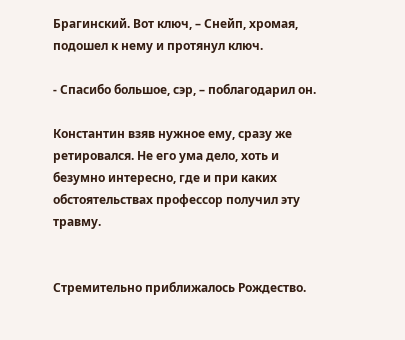Брагинский. Вот ключ, – Снейп, хромая, подошел к нему и протянул ключ.

- Спасибо большое, сэр, – поблагодарил он.

Константин взяв нужное ему, сразу же ретировался. Не его ума дело, хоть и безумно интересно, где и при каких обстоятельствах профессор получил эту травму.


Стремительно приближалось Рождество.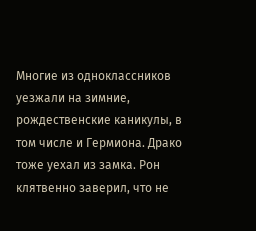Многие из одноклассников уезжали на зимние, рождественские каникулы, в том числе и Гермиона. Драко тоже уехал из замка. Рон клятвенно заверил, что не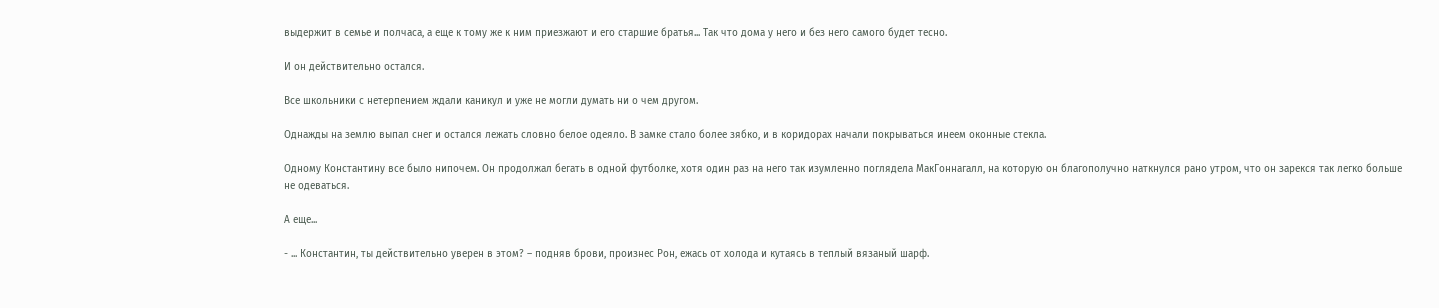выдержит в семье и полчаса, а еще к тому же к ним приезжают и его старшие братья... Так что дома у него и без него самого будет тесно.

И он действительно остался.

Все школьники с нетерпением ждали каникул и уже не могли думать ни о чем другом.

Однажды на землю выпал снег и остался лежать словно белое одеяло. В замке стало более зябко, и в коридорах начали покрываться инеем оконные стекла.

Одному Константину все было нипочем. Он продолжал бегать в одной футболке, хотя один раз на него так изумленно поглядела МакГоннагалл, на которую он благополучно наткнулся рано утром, что он зарекся так легко больше не одеваться.

А еще...

- ... Константин, ты действительно уверен в этом? – подняв брови, произнес Рон, ежась от холода и кутаясь в теплый вязаный шарф.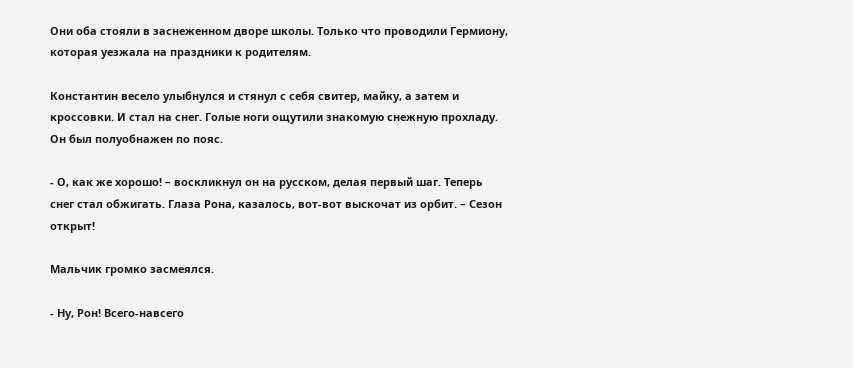Они оба стояли в заснеженном дворе школы. Только что проводили Гермиону, которая уезжала на праздники к родителям.

Константин весело улыбнулся и стянул с себя свитер, майку, а затем и кроссовки. И стал на снег. Голые ноги ощутили знакомую снежную прохладу. Он был полуобнажен по пояс.

- О, как же хорошо! – воскликнул он на русском, делая первый шаг. Теперь снег стал обжигать. Глаза Рона, казалось, вот-вот выскочат из орбит. – Сезон открыт!

Мальчик громко засмеялся.

- Ну, Рон! Всего-навсего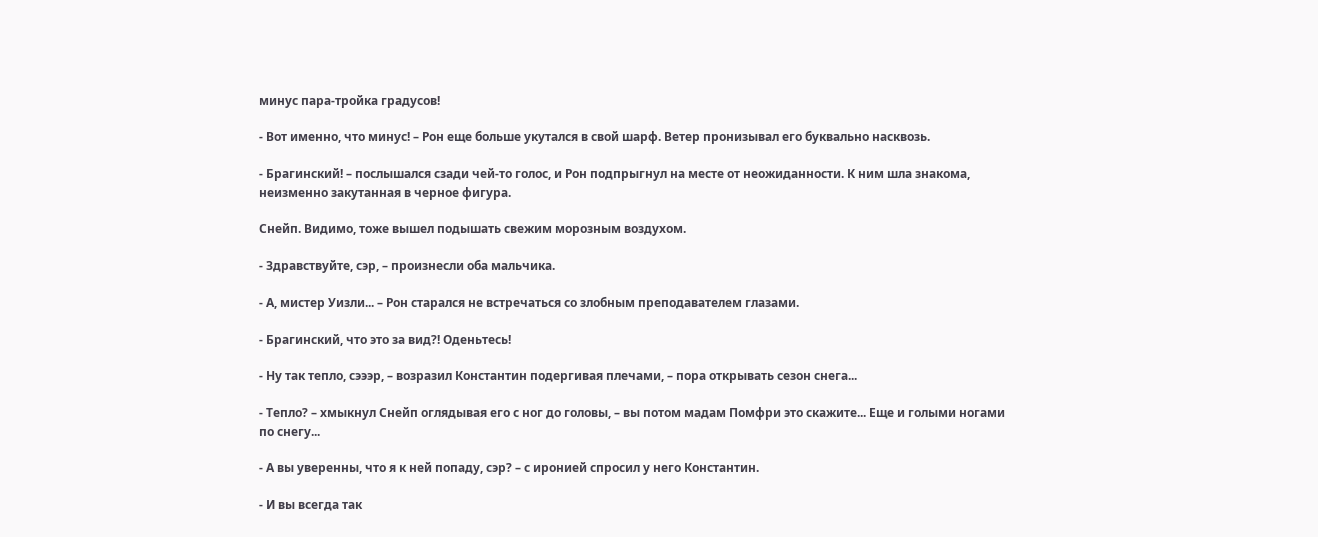минус пара-тройка градусов!

- Вот именно, что минус! – Рон еще больше укутался в свой шарф. Ветер пронизывал его буквально насквозь.

- Брагинский! – послышался сзади чей-то голос, и Рон подпрыгнул на месте от неожиданности. К ним шла знакома, неизменно закутанная в черное фигура.

Снейп. Видимо, тоже вышел подышать свежим морозным воздухом.

- Здравствуйте, сэр, – произнесли оба мальчика.

- А, мистер Уизли... – Рон старался не встречаться со злобным преподавателем глазами.

- Брагинский, что это за вид?! Оденьтесь!

- Ну так тепло, сэээр, – возразил Константин подергивая плечами, – пора открывать сезон снега...

- Тепло? – хмыкнул Снейп оглядывая его с ног до головы, – вы потом мадам Помфри это скажите... Еще и голыми ногами по снегу...

- А вы уверенны, что я к ней попаду, сэр? – с иронией спросил у него Константин.

- И вы всегда так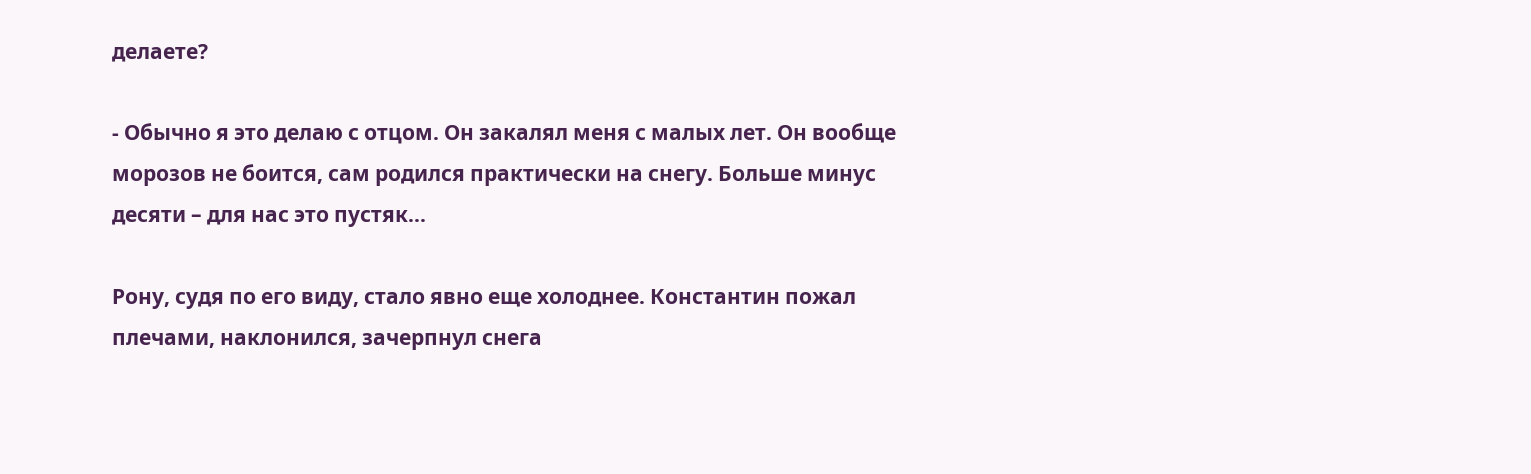делаете?

- Обычно я это делаю с отцом. Он закалял меня с малых лет. Он вообще морозов не боится, сам родился практически на снегу. Больше минус десяти – для нас это пустяк...

Рону, судя по его виду, стало явно еще холоднее. Константин пожал плечами, наклонился, зачерпнул снега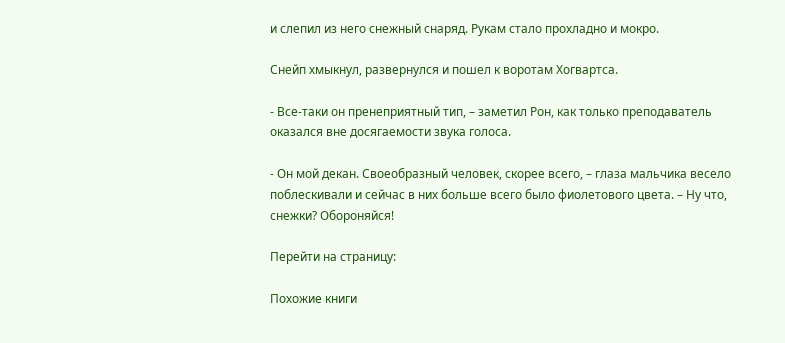и слепил из него снежный снаряд. Рукам стало прохладно и мокро.

Снейп хмыкнул, развернулся и пошел к воротам Хогвартса.

- Все-таки он пренеприятный тип, – заметил Рон, как только преподаватель оказался вне досягаемости звука голоса.

- Он мой декан. Своеобразный человек, скорее всего, – глаза мальчика весело поблескивали и сейчас в них больше всего было фиолетового цвета. – Ну что, снежки? Обороняйся!

Перейти на страницу:

Похожие книги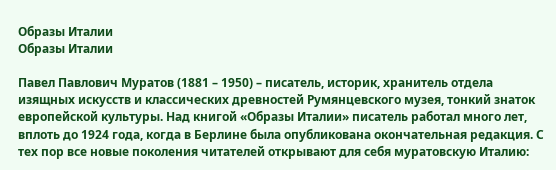Образы Италии
Образы Италии

Павел Павлович Муратов (1881 – 1950) – писатель, историк, хранитель отдела изящных искусств и классических древностей Румянцевского музея, тонкий знаток европейской культуры. Над книгой «Образы Италии» писатель работал много лет, вплоть до 1924 года, когда в Берлине была опубликована окончательная редакция. С тех пор все новые поколения читателей открывают для себя муратовскую Италию: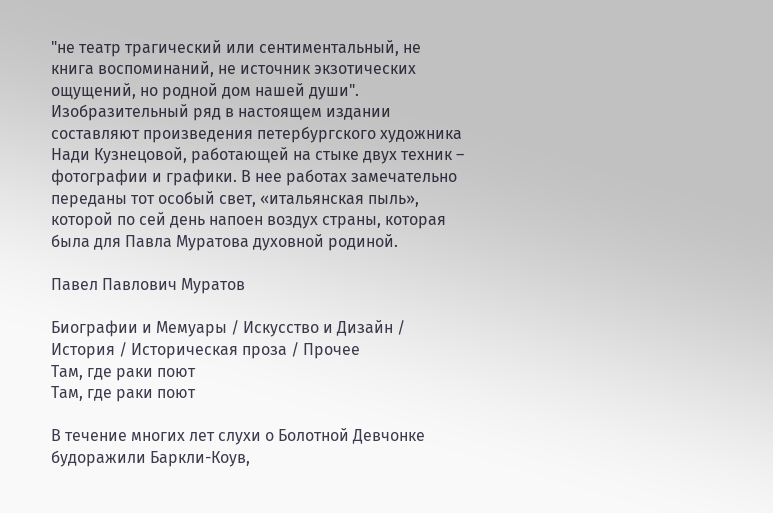"не театр трагический или сентиментальный, не книга воспоминаний, не источник экзотических ощущений, но родной дом нашей души". Изобразительный ряд в настоящем издании составляют произведения петербургского художника Нади Кузнецовой, работающей на стыке двух техник – фотографии и графики. В нее работах замечательно переданы тот особый свет, «итальянская пыль», которой по сей день напоен воздух страны, которая была для Павла Муратова духовной родиной.

Павел Павлович Муратов

Биографии и Мемуары / Искусство и Дизайн / История / Историческая проза / Прочее
Там, где раки поют
Там, где раки поют

В течение многих лет слухи о Болотной Девчонке будоражили Баркли-Коув,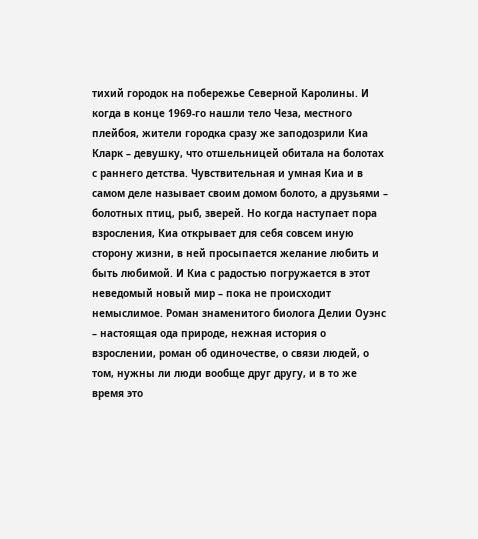тихий городок на побережье Северной Каролины. И когда в конце 1969-го нашли тело Чеза, местного плейбоя, жители городка сразу же заподозрили Киа Кларк – девушку, что отшельницей обитала на болотах с раннего детства. Чувствительная и умная Киа и в самом деле называет своим домом болото, а друзьями – болотных птиц, рыб, зверей. Но когда наступает пора взросления, Киа открывает для себя совсем иную сторону жизни, в ней просыпается желание любить и быть любимой. И Киа с радостью погружается в этот неведомый новый мир – пока не происходит немыслимое. Роман знаменитого биолога Делии Оуэнс – настоящая ода природе, нежная история о взрослении, роман об одиночестве, о связи людей, о том, нужны ли люди вообще друг другу, и в то же время это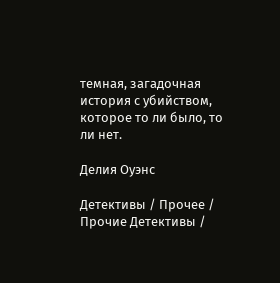темная, загадочная история с убийством, которое то ли было, то ли нет.

Делия Оуэнс

Детективы / Прочее / Прочие Детективы /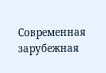Современная зарубежная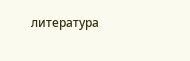литература